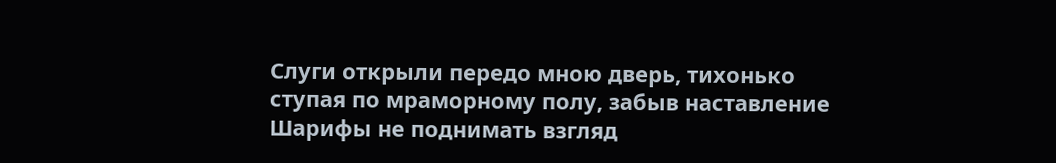Слуги открыли передо мною дверь, тихонько ступая по мраморному полу, забыв наставление Шарифы не поднимать взгляд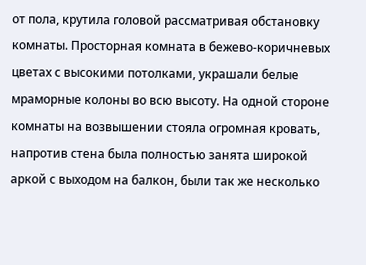от пола, крутила головой рассматривая обстановку комнаты. Просторная комната в бежево-коричневых цветах с высокими потолками, украшали белые мраморные колоны во всю высоту. На одной стороне комнаты на возвышении стояла огромная кровать, напротив стена была полностью занята широкой аркой с выходом на балкон, были так же несколько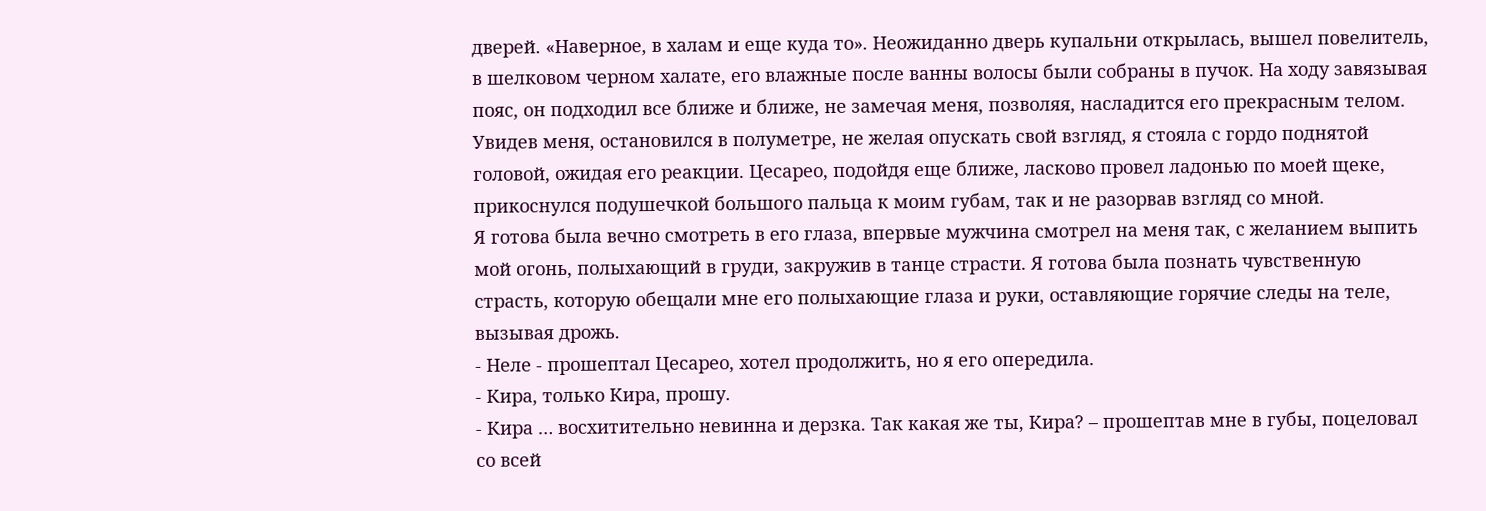дверей. «Наверное, в халам и еще куда то». Неожиданно дверь купальни открылась, вышел повелитель, в шелковом черном халате, его влажные после ванны волосы были собраны в пучок. На ходу завязывая пояс, он подходил все ближе и ближе, не замечая меня, позволяя, насладится его прекрасным телом. Увидев меня, остановился в полуметре, не желая опускать свой взгляд, я стояла с гордо поднятой головой, ожидая его реакции. Цесарео, подойдя еще ближе, ласково провел ладонью по моей щеке, прикоснулся подушечкой большого пальца к моим губам, так и не разорвав взгляд со мной.
Я готова была вечно смотреть в его глаза, впервые мужчина смотрел на меня так, с желанием выпить мой огонь, полыхающий в груди, закружив в танце страсти. Я готова была познать чувственную страсть, которую обещали мне его полыхающие глаза и руки, оставляющие горячие следы на теле, вызывая дрожь.
- Неле - прошептал Цесарео, хотел продолжить, но я его опередила.
- Кира, только Кира, прошу.
- Кира … восхитительно невинна и дерзка. Так какая же ты, Кира? – прошептав мне в губы, поцеловал со всей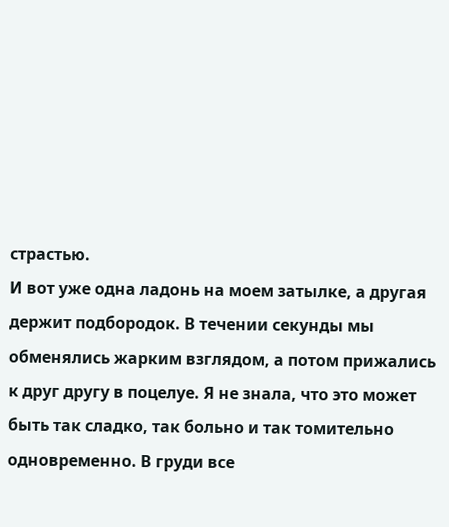страстью.
И вот уже одна ладонь на моем затылке, а другая держит подбородок. В течении секунды мы обменялись жарким взглядом, а потом прижались к друг другу в поцелуе. Я не знала, что это может быть так сладко, так больно и так томительно одновременно. В груди все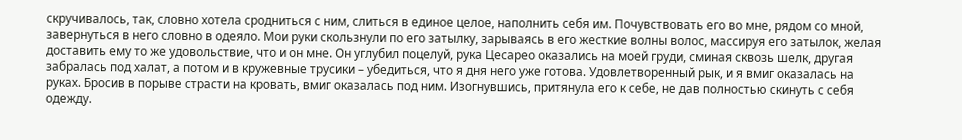скручивалось, так, словно хотела сродниться с ним, слиться в единое целое, наполнить себя им. Почувствовать его во мне, рядом со мной, завернуться в него словно в одеяло. Мои руки скользнули по его затылку, зарываясь в его жесткие волны волос, массируя его затылок, желая доставить ему то же удовольствие, что и он мне. Он углубил поцелуй, рука Цесарео оказались на моей груди, сминая сквозь шелк, другая забралась под халат, а потом и в кружевные трусики – убедиться, что я дня него уже готова. Удовлетворенный рык, и я вмиг оказалась на руках. Бросив в порыве страсти на кровать, вмиг оказалась под ним. Изогнувшись, притянула его к себе, не дав полностью скинуть с себя одежду.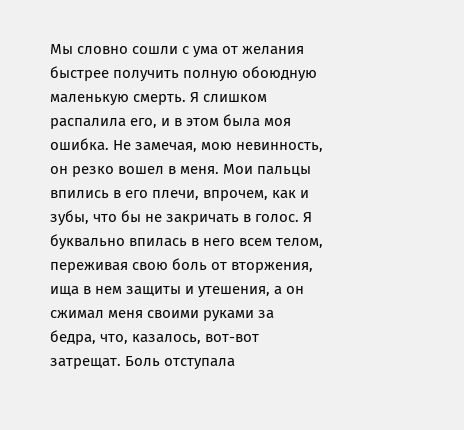Мы словно сошли с ума от желания быстрее получить полную обоюдную маленькую смерть. Я слишком распалила его, и в этом была моя ошибка. Не замечая, мою невинность, он резко вошел в меня. Мои пальцы впились в его плечи, впрочем, как и зубы, что бы не закричать в голос. Я буквально впилась в него всем телом, переживая свою боль от вторжения, ища в нем защиты и утешения, а он сжимал меня своими руками за бедра, что, казалось, вот-вот затрещат. Боль отступала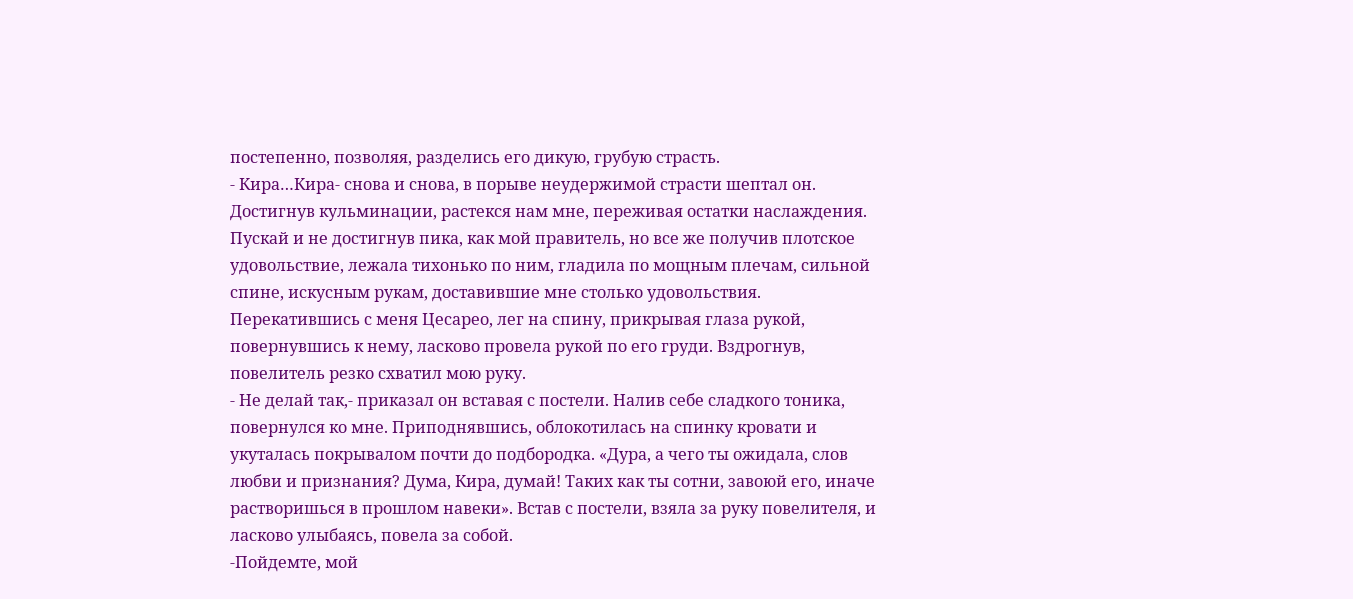постепенно, позволяя, разделись его дикую, грубую страсть.
- Кира…Кира- снова и снова, в порыве неудержимой страсти шептал он. Достигнув кульминации, растекся нам мне, переживая остатки наслаждения. Пускай и не достигнув пика, как мой правитель, но все же получив плотское удовольствие, лежала тихонько по ним, гладила по мощным плечам, сильной спине, искусным рукам, доставившие мне столько удовольствия. Перекатившись с меня Цесарео, лег на спину, прикрывая глаза рукой, повернувшись к нему, ласково провела рукой по его груди. Вздрогнув, повелитель резко схватил мою руку.
- Не делай так,- приказал он вставая с постели. Налив себе сладкого тоника, повернулся ко мне. Приподнявшись, облокотилась на спинку кровати и укуталась покрывалом почти до подбородка. «Дура, а чего ты ожидала, слов любви и признания? Дума, Кира, думай! Таких как ты сотни, завоюй его, иначе растворишься в прошлом навеки». Встав с постели, взяла за руку повелителя, и ласково улыбаясь, повела за собой.
-Пойдемте, мой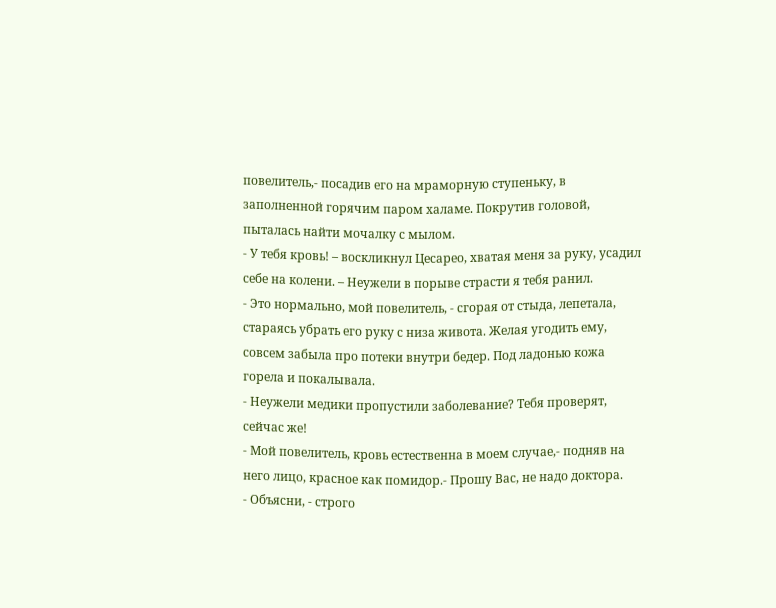повелитель,- посадив его на мраморную ступеньку, в заполненной горячим паром халаме. Покрутив головой, пыталась найти мочалку с мылом.
- У тебя кровь! – воскликнул Цесарео, хватая меня за руку, усадил себе на колени. – Неужели в порыве страсти я тебя ранил.
- Это нормально, мой повелитель, - сгорая от стыда, лепетала, стараясь убрать его руку с низа живота. Желая угодить ему, совсем забыла про потеки внутри бедер. Под ладонью кожа горела и покалывала.
- Неужели медики пропустили заболевание? Тебя проверят, сейчас же!
- Мой повелитель, кровь естественна в моем случае,- подняв на него лицо, красное как помидор.- Прошу Вас, не надо доктора.
- Объясни, - строго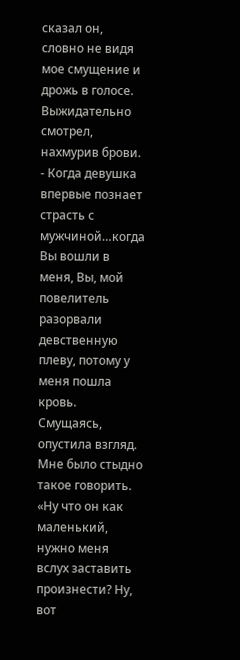сказал он, словно не видя мое смущение и дрожь в голосе. Выжидательно смотрел, нахмурив брови.
- Когда девушка впервые познает страсть с мужчиной…когда Вы вошли в меня, Вы, мой повелитель разорвали девственную плеву, потому у меня пошла кровь.
Смущаясь, опустила взгляд. Мне было стыдно такое говорить. «Ну что он как маленький, нужно меня вслух заставить произнести? Ну, вот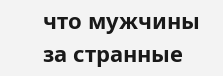что мужчины за странные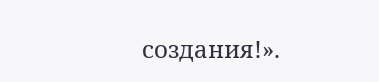создания!».